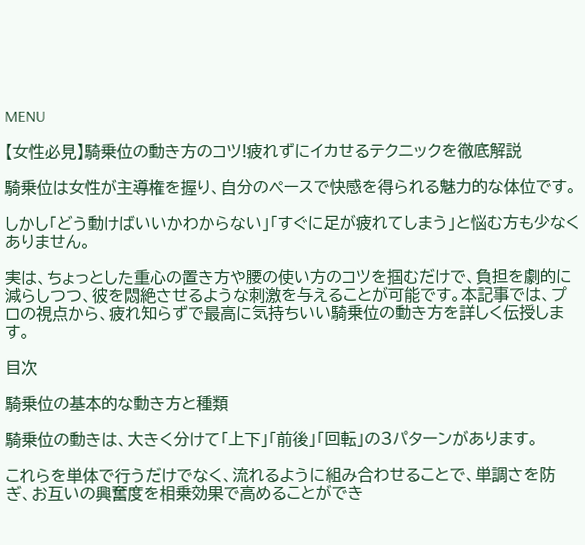MENU

【女性必見】騎乗位の動き方のコツ!疲れずにイカせるテクニックを徹底解説

騎乗位は女性が主導権を握り、自分のペースで快感を得られる魅力的な体位です。

しかし「どう動けばいいかわからない」「すぐに足が疲れてしまう」と悩む方も少なくありません。

実は、ちょっとした重心の置き方や腰の使い方のコツを掴むだけで、負担を劇的に減らしつつ、彼を悶絶させるような刺激を与えることが可能です。本記事では、プロの視点から、疲れ知らずで最高に気持ちいい騎乗位の動き方を詳しく伝授します。

目次

騎乗位の基本的な動き方と種類

騎乗位の動きは、大きく分けて「上下」「前後」「回転」の3パターンがあります。

これらを単体で行うだけでなく、流れるように組み合わせることで、単調さを防ぎ、お互いの興奮度を相乗効果で高めることができ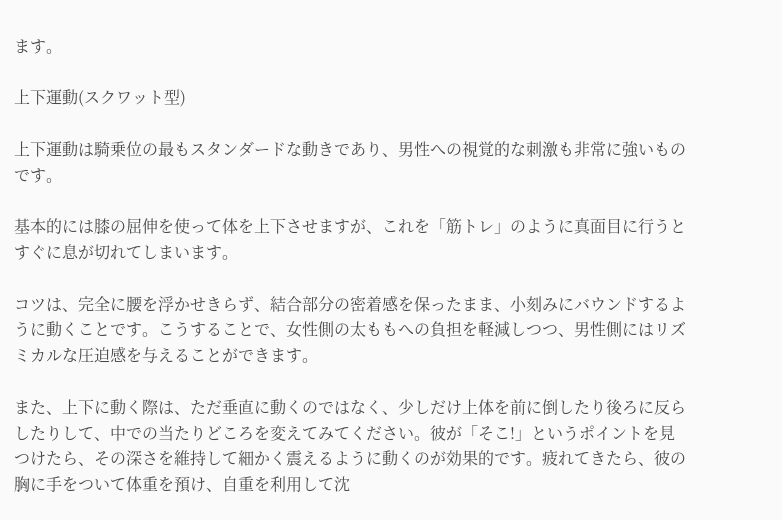ます。

上下運動(スクワット型)

上下運動は騎乗位の最もスタンダードな動きであり、男性への視覚的な刺激も非常に強いものです。

基本的には膝の屈伸を使って体を上下させますが、これを「筋トレ」のように真面目に行うとすぐに息が切れてしまいます。

コツは、完全に腰を浮かせきらず、結合部分の密着感を保ったまま、小刻みにバウンドするように動くことです。こうすることで、女性側の太ももへの負担を軽減しつつ、男性側にはリズミカルな圧迫感を与えることができます。

また、上下に動く際は、ただ垂直に動くのではなく、少しだけ上体を前に倒したり後ろに反らしたりして、中での当たりどころを変えてみてください。彼が「そこ!」というポイントを見つけたら、その深さを維持して細かく震えるように動くのが効果的です。疲れてきたら、彼の胸に手をついて体重を預け、自重を利用して沈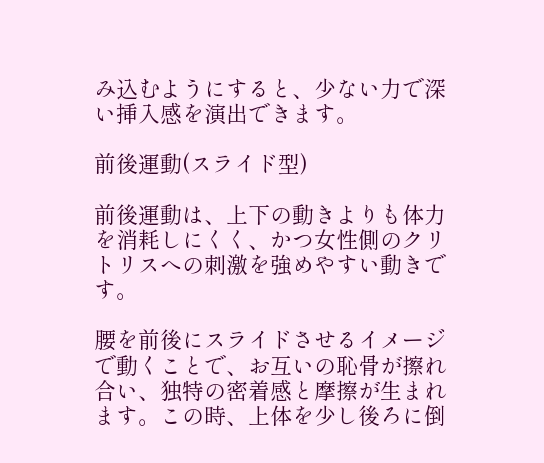み込むようにすると、少ない力で深い挿入感を演出できます。

前後運動(スライド型)

前後運動は、上下の動きよりも体力を消耗しにくく、かつ女性側のクリトリスへの刺激を強めやすい動きです。

腰を前後にスライドさせるイメージで動くことで、お互いの恥骨が擦れ合い、独特の密着感と摩擦が生まれます。この時、上体を少し後ろに倒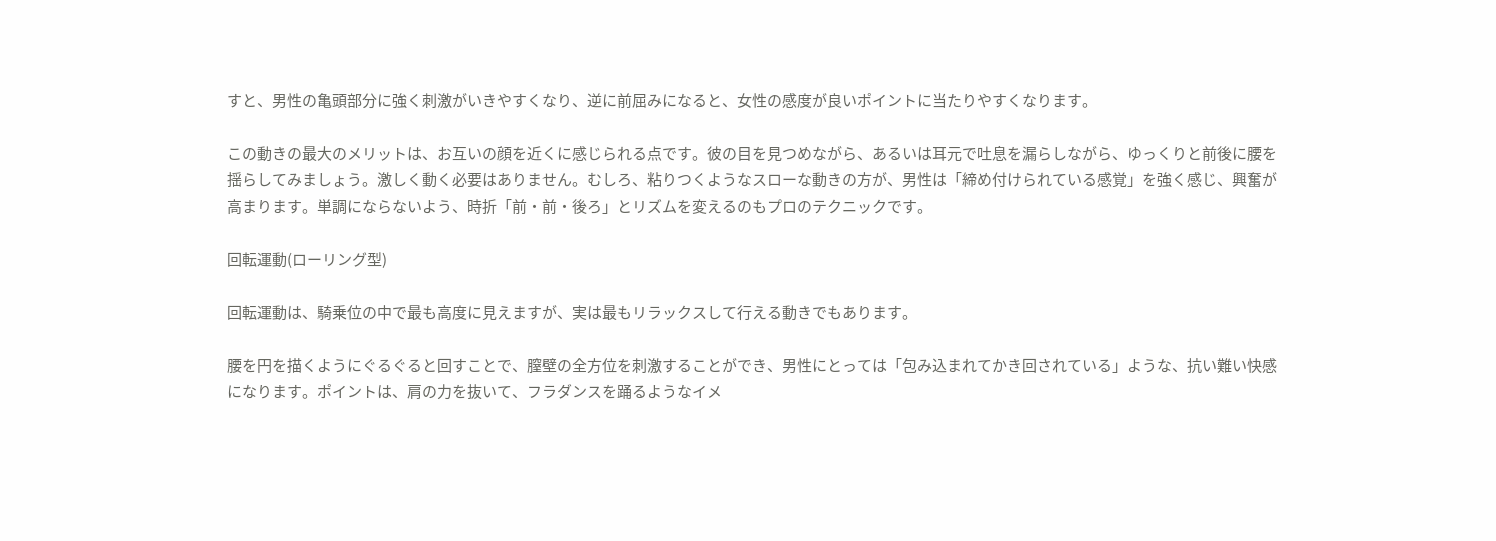すと、男性の亀頭部分に強く刺激がいきやすくなり、逆に前屈みになると、女性の感度が良いポイントに当たりやすくなります。

この動きの最大のメリットは、お互いの顔を近くに感じられる点です。彼の目を見つめながら、あるいは耳元で吐息を漏らしながら、ゆっくりと前後に腰を揺らしてみましょう。激しく動く必要はありません。むしろ、粘りつくようなスローな動きの方が、男性は「締め付けられている感覚」を強く感じ、興奮が高まります。単調にならないよう、時折「前・前・後ろ」とリズムを変えるのもプロのテクニックです。

回転運動(ローリング型)

回転運動は、騎乗位の中で最も高度に見えますが、実は最もリラックスして行える動きでもあります。

腰を円を描くようにぐるぐると回すことで、膣壁の全方位を刺激することができ、男性にとっては「包み込まれてかき回されている」ような、抗い難い快感になります。ポイントは、肩の力を抜いて、フラダンスを踊るようなイメ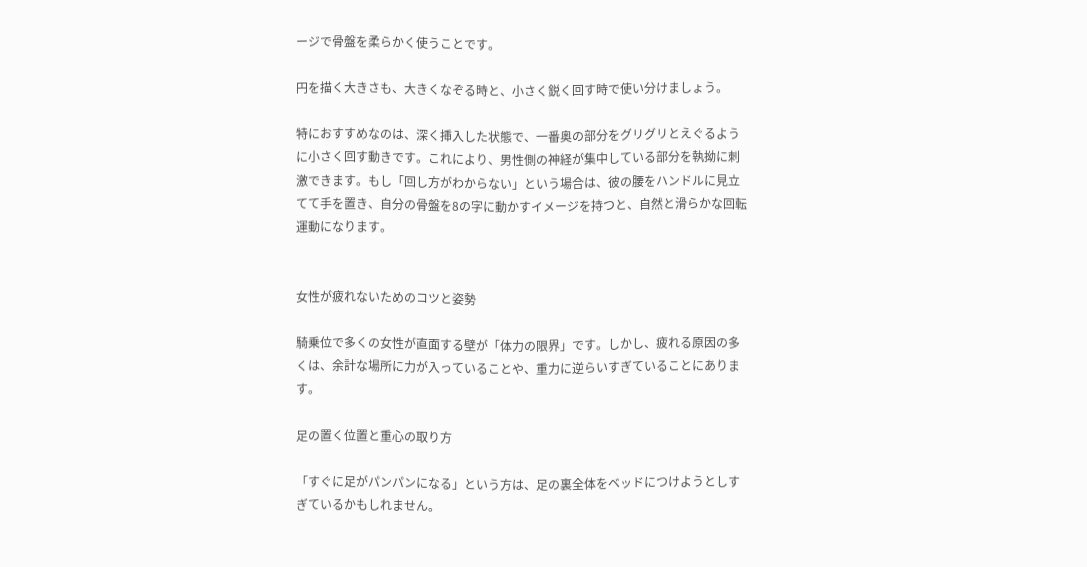ージで骨盤を柔らかく使うことです。

円を描く大きさも、大きくなぞる時と、小さく鋭く回す時で使い分けましょう。

特におすすめなのは、深く挿入した状態で、一番奥の部分をグリグリとえぐるように小さく回す動きです。これにより、男性側の神経が集中している部分を執拗に刺激できます。もし「回し方がわからない」という場合は、彼の腰をハンドルに見立てて手を置き、自分の骨盤を8の字に動かすイメージを持つと、自然と滑らかな回転運動になります。


女性が疲れないためのコツと姿勢

騎乗位で多くの女性が直面する壁が「体力の限界」です。しかし、疲れる原因の多くは、余計な場所に力が入っていることや、重力に逆らいすぎていることにあります。

足の置く位置と重心の取り方

「すぐに足がパンパンになる」という方は、足の裏全体をベッドにつけようとしすぎているかもしれません。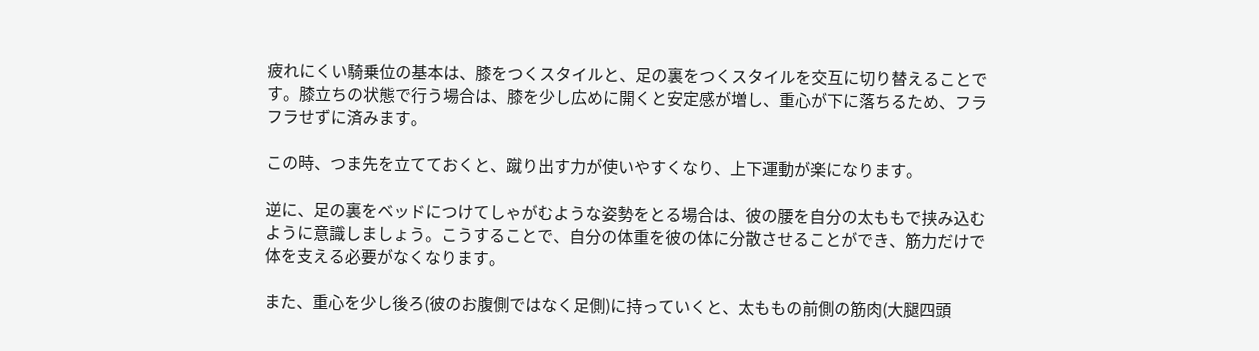疲れにくい騎乗位の基本は、膝をつくスタイルと、足の裏をつくスタイルを交互に切り替えることです。膝立ちの状態で行う場合は、膝を少し広めに開くと安定感が増し、重心が下に落ちるため、フラフラせずに済みます。

この時、つま先を立てておくと、蹴り出す力が使いやすくなり、上下運動が楽になります。

逆に、足の裏をベッドにつけてしゃがむような姿勢をとる場合は、彼の腰を自分の太ももで挟み込むように意識しましょう。こうすることで、自分の体重を彼の体に分散させることができ、筋力だけで体を支える必要がなくなります。

また、重心を少し後ろ(彼のお腹側ではなく足側)に持っていくと、太ももの前側の筋肉(大腿四頭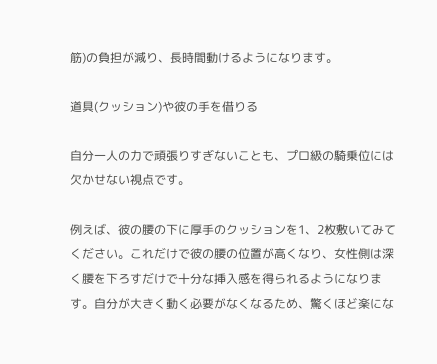筋)の負担が減り、長時間動けるようになります。

道具(クッション)や彼の手を借りる

自分一人の力で頑張りすぎないことも、プロ級の騎乗位には欠かせない視点です。

例えば、彼の腰の下に厚手のクッションを1、2枚敷いてみてください。これだけで彼の腰の位置が高くなり、女性側は深く腰を下ろすだけで十分な挿入感を得られるようになります。自分が大きく動く必要がなくなるため、驚くほど楽にな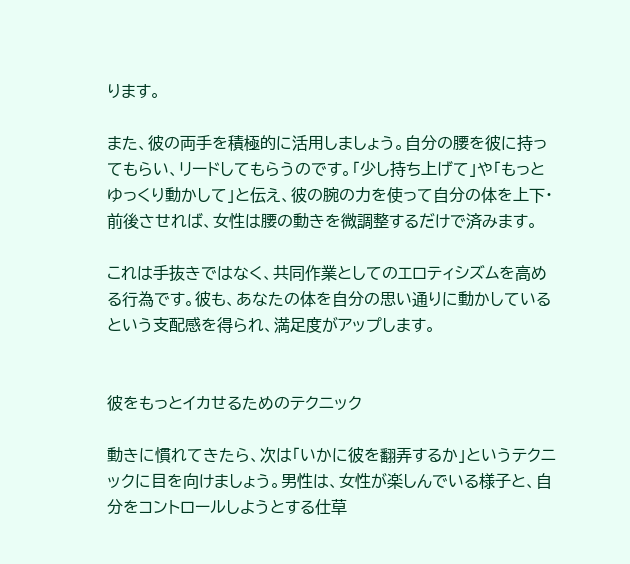ります。

また、彼の両手を積極的に活用しましょう。自分の腰を彼に持ってもらい、リードしてもらうのです。「少し持ち上げて」や「もっとゆっくり動かして」と伝え、彼の腕の力を使って自分の体を上下・前後させれば、女性は腰の動きを微調整するだけで済みます。

これは手抜きではなく、共同作業としてのエロティシズムを高める行為です。彼も、あなたの体を自分の思い通りに動かしているという支配感を得られ、満足度がアップします。


彼をもっとイカせるためのテクニック

動きに慣れてきたら、次は「いかに彼を翻弄するか」というテクニックに目を向けましょう。男性は、女性が楽しんでいる様子と、自分をコントロールしようとする仕草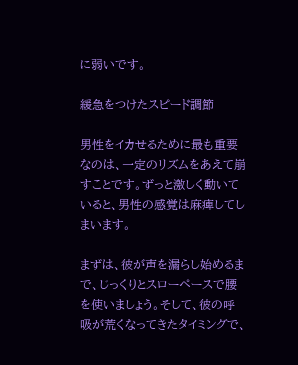に弱いです。

緩急をつけたスピード調節

男性をイカせるために最も重要なのは、一定のリズムをあえて崩すことです。ずっと激しく動いていると、男性の感覚は麻痺してしまいます。

まずは、彼が声を漏らし始めるまで、じっくりとスローペースで腰を使いましょう。そして、彼の呼吸が荒くなってきたタイミングで、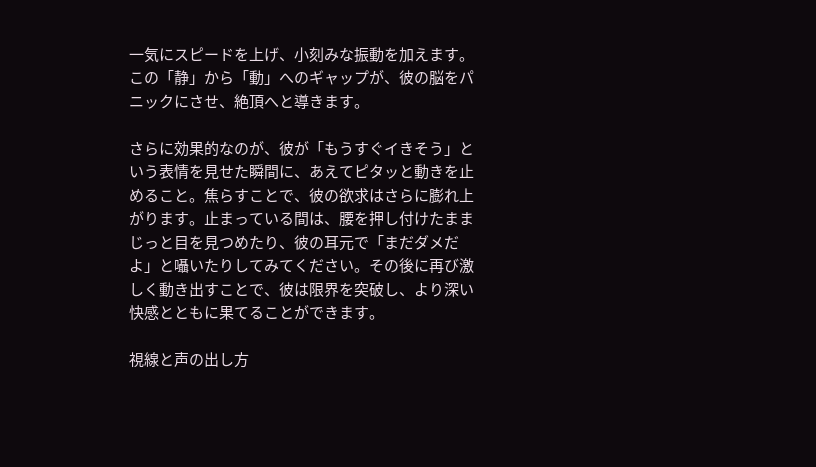一気にスピードを上げ、小刻みな振動を加えます。この「静」から「動」へのギャップが、彼の脳をパニックにさせ、絶頂へと導きます。

さらに効果的なのが、彼が「もうすぐイきそう」という表情を見せた瞬間に、あえてピタッと動きを止めること。焦らすことで、彼の欲求はさらに膨れ上がります。止まっている間は、腰を押し付けたままじっと目を見つめたり、彼の耳元で「まだダメだよ」と囁いたりしてみてください。その後に再び激しく動き出すことで、彼は限界を突破し、より深い快感とともに果てることができます。

視線と声の出し方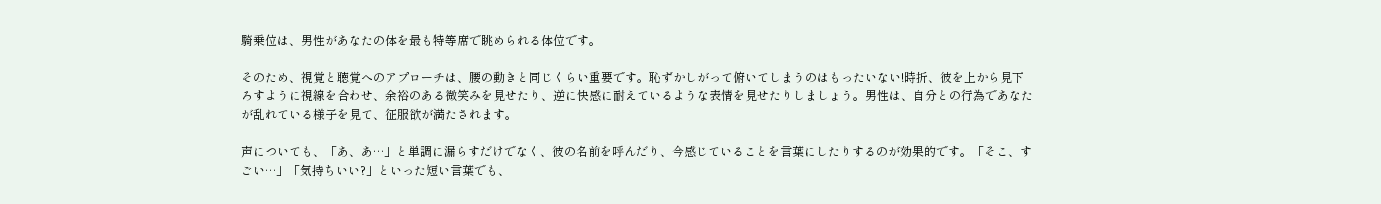騎乗位は、男性があなたの体を最も特等席で眺められる体位です。

そのため、視覚と聴覚へのアプローチは、腰の動きと同じくらい重要です。恥ずかしがって俯いてしまうのはもったいない!時折、彼を上から見下ろすように視線を合わせ、余裕のある微笑みを見せたり、逆に快感に耐えているような表情を見せたりしましょう。男性は、自分との行為であなたが乱れている様子を見て、征服欲が満たされます。

声についても、「あ、あ…」と単調に漏らすだけでなく、彼の名前を呼んだり、今感じていることを言葉にしたりするのが効果的です。「そこ、すごい…」「気持ちいい?」といった短い言葉でも、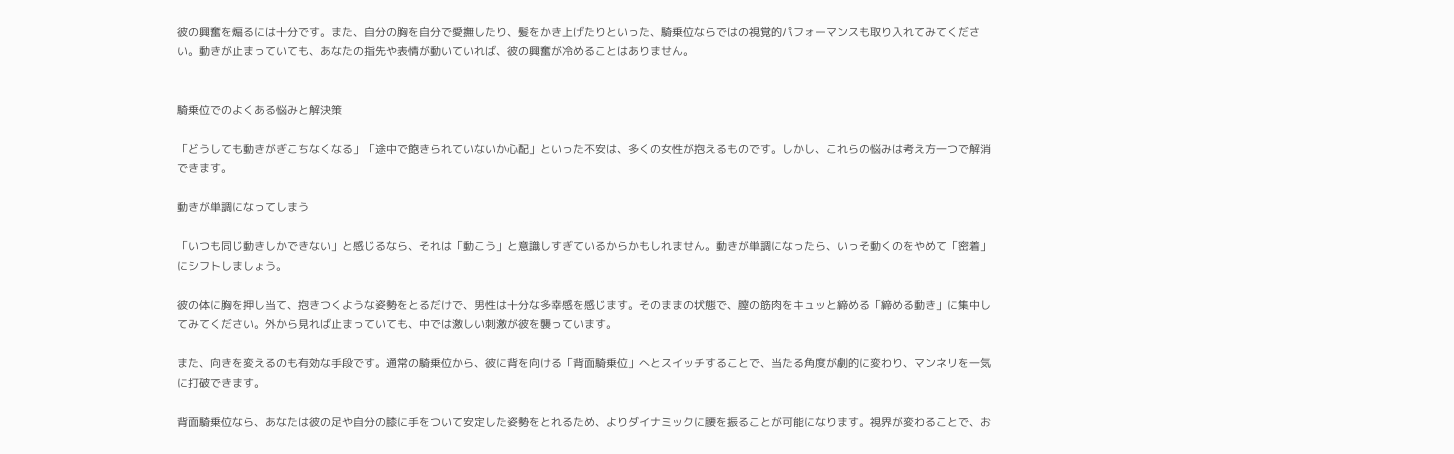彼の興奮を煽るには十分です。また、自分の胸を自分で愛撫したり、髪をかき上げたりといった、騎乗位ならではの視覚的パフォーマンスも取り入れてみてください。動きが止まっていても、あなたの指先や表情が動いていれば、彼の興奮が冷めることはありません。


騎乗位でのよくある悩みと解決策

「どうしても動きがぎこちなくなる」「途中で飽きられていないか心配」といった不安は、多くの女性が抱えるものです。しかし、これらの悩みは考え方一つで解消できます。

動きが単調になってしまう

「いつも同じ動きしかできない」と感じるなら、それは「動こう」と意識しすぎているからかもしれません。動きが単調になったら、いっそ動くのをやめて「密着」にシフトしましょう。

彼の体に胸を押し当て、抱きつくような姿勢をとるだけで、男性は十分な多幸感を感じます。そのままの状態で、膣の筋肉をキュッと締める「締める動き」に集中してみてください。外から見れば止まっていても、中では激しい刺激が彼を襲っています。

また、向きを変えるのも有効な手段です。通常の騎乗位から、彼に背を向ける「背面騎乗位」へとスイッチすることで、当たる角度が劇的に変わり、マンネリを一気に打破できます。

背面騎乗位なら、あなたは彼の足や自分の膝に手をついて安定した姿勢をとれるため、よりダイナミックに腰を振ることが可能になります。視界が変わることで、お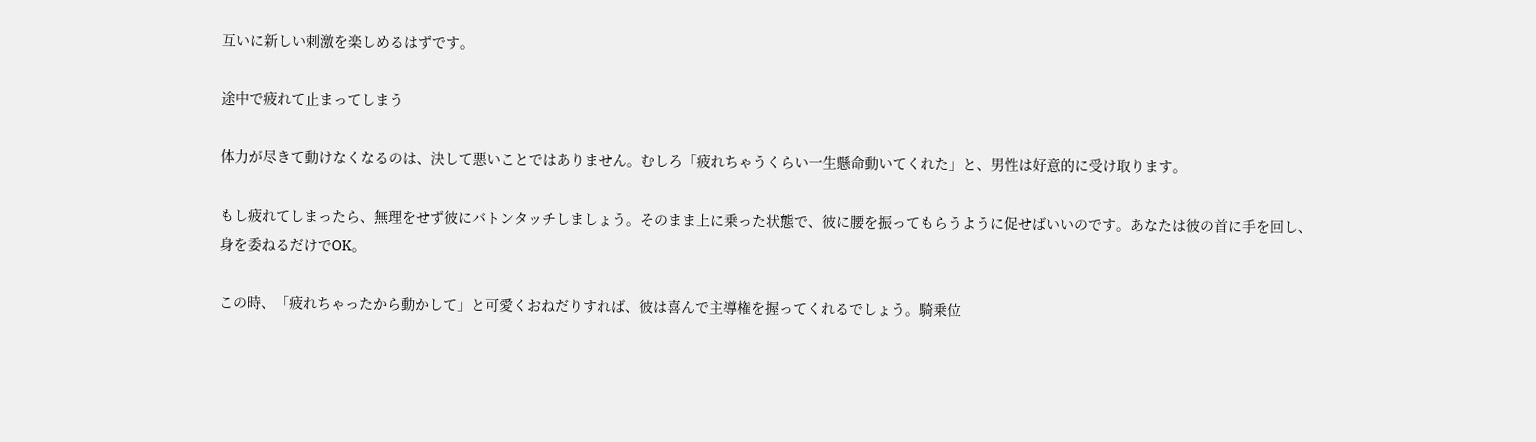互いに新しい刺激を楽しめるはずです。

途中で疲れて止まってしまう

体力が尽きて動けなくなるのは、決して悪いことではありません。むしろ「疲れちゃうくらい一生懸命動いてくれた」と、男性は好意的に受け取ります。

もし疲れてしまったら、無理をせず彼にバトンタッチしましょう。そのまま上に乗った状態で、彼に腰を振ってもらうように促せばいいのです。あなたは彼の首に手を回し、身を委ねるだけでOK。

この時、「疲れちゃったから動かして」と可愛くおねだりすれば、彼は喜んで主導権を握ってくれるでしょう。騎乗位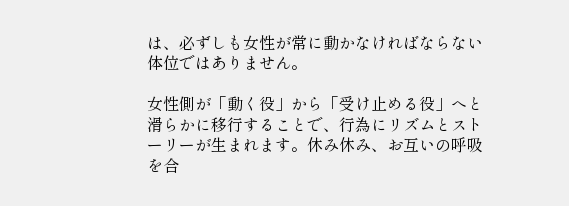は、必ずしも女性が常に動かなければならない体位ではありません。

女性側が「動く役」から「受け止める役」へと滑らかに移行することで、行為にリズムとストーリーが生まれます。休み休み、お互いの呼吸を合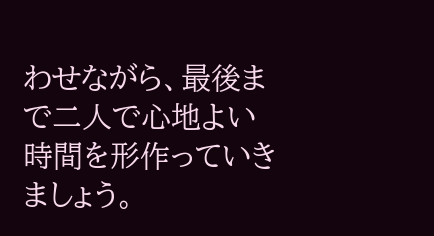わせながら、最後まで二人で心地よい時間を形作っていきましょう。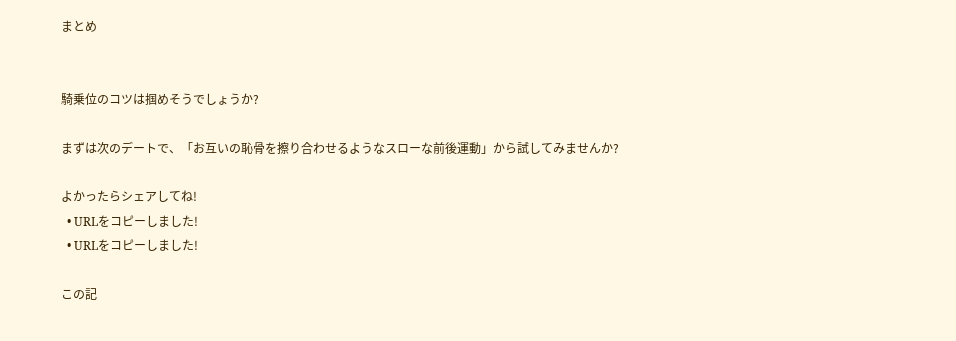まとめ


騎乗位のコツは掴めそうでしょうか?

まずは次のデートで、「お互いの恥骨を擦り合わせるようなスローな前後運動」から試してみませんか?

よかったらシェアしてね!
  • URLをコピーしました!
  • URLをコピーしました!

この記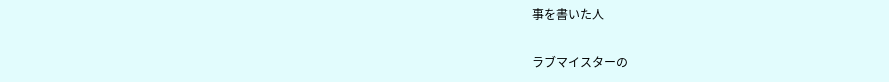事を書いた人

ラブマイスターの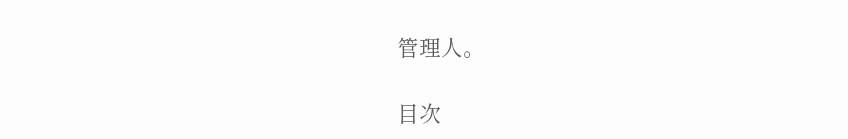管理人。

目次